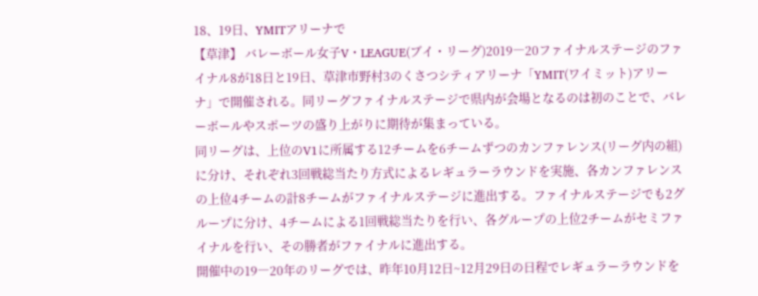18、19日、YMITアリーナで
【草津】 バレーボール女子V・LEAGUE(ブイ・リーグ)2019―20ファイナルステージのファイナル8が18日と19日、草津市野村3のくさつシティアリーナ「YMIT(ワイミット)アリーナ」で開催される。同リーグファイナルステージで県内が会場となるのは初のことで、バレーボールやスポーツの盛り上がりに期待が集まっている。
同リーグは、上位のV1に所属する12チームを6チームずつのカンファレンス(リーグ内の組)に分け、それぞれ3回戦総当たり方式によるレギュラーラウンドを実施、各カンファレンスの上位4チームの計8チームがファイナルステージに進出する。ファイナルステージでも2グループに分け、4チームによる1回戦総当たりを行い、各グループの上位2チームがセミファイナルを行い、その勝者がファイナルに進出する。
開催中の19―20年のリーグでは、昨年10月12日~12月29日の日程でレギュラーラウンドを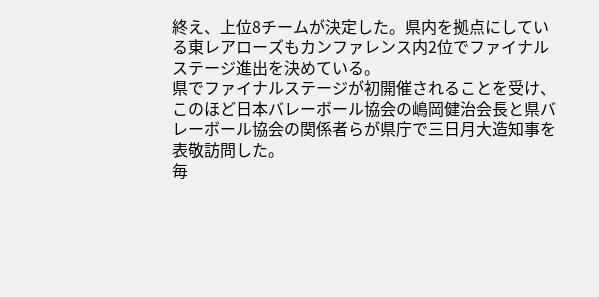終え、上位8チームが決定した。県内を拠点にしている東レアローズもカンファレンス内2位でファイナルステージ進出を決めている。
県でファイナルステージが初開催されることを受け、このほど日本バレーボール協会の嶋岡健治会長と県バレーボール協会の関係者らが県庁で三日月大造知事を表敬訪問した。
毎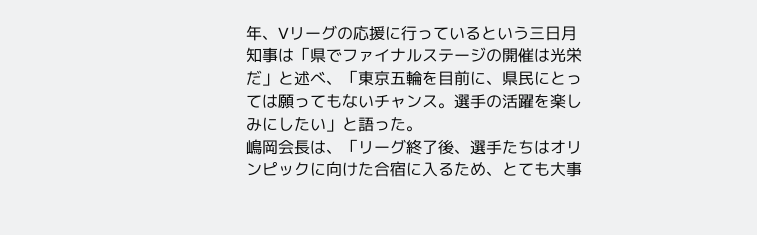年、Vリーグの応援に行っているという三日月知事は「県でファイナルステージの開催は光栄だ」と述べ、「東京五輪を目前に、県民にとっては願ってもないチャンス。選手の活躍を楽しみにしたい」と語った。
嶋岡会長は、「リーグ終了後、選手たちはオリンピックに向けた合宿に入るため、とても大事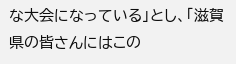な大会になっている」とし、「滋賀県の皆さんにはこの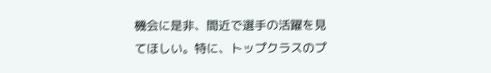機会に是非、間近で選手の活躍を見てほしい。特に、トップクラスのプ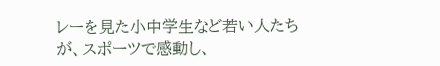レーを見た小中学生など若い人たちが、スポーツで感動し、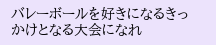バレーボールを好きになるきっかけとなる大会になれ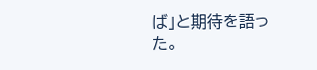ば」と期待を語った。